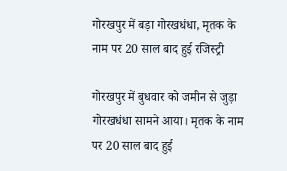गोरखपुर में बड़ा गोरखधंधा, मृतक के नाम पर 20 साल बाद हुई रजिस्ट्री

गोरखपुर में बुधवार को जमीन से जुड़ा गोरखधंधा सामने आया। मृतक के नाम पर 20 साल बाद हुई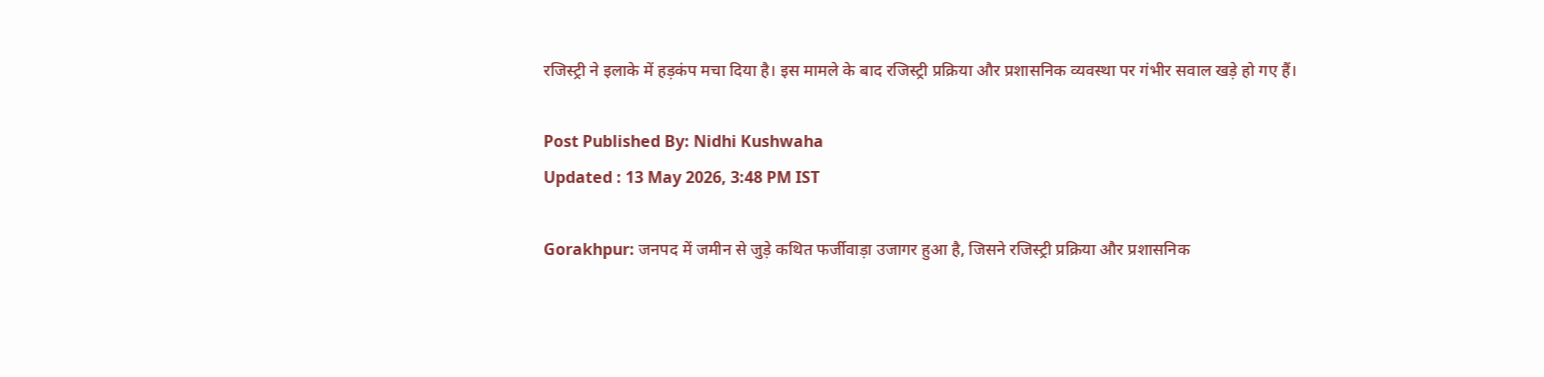रजिस्ट्री ने इलाके में हड़कंप मचा दिया है। इस मामले के बाद रजिस्ट्री प्रक्रिया और प्रशासनिक व्यवस्था पर गंभीर सवाल खड़े हो गए हैं।

Post Published By: Nidhi Kushwaha
Updated : 13 May 2026, 3:48 PM IST

Gorakhpur: जनपद में जमीन से जुड़े कथित फर्जीवाड़ा उजागर हुआ है, जिसने रजिस्ट्री प्रक्रिया और प्रशासनिक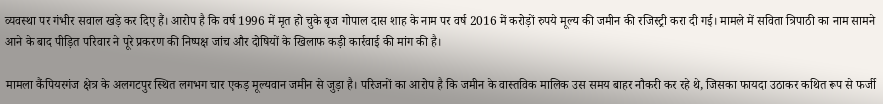व्यवस्था पर गंभीर सवाल खड़े कर दिए हैं। आरोप है कि वर्ष 1996 में मृत हो चुके बृज गोपाल दास शाह के नाम पर वर्ष 2016 में करोड़ों रुपये मूल्य की जमीन की रजिस्ट्री करा दी गई। मामले में सविता त्रिपाठी का नाम सामने आने के बाद पीड़ित परिवार ने पूरे प्रकरण की निष्पक्ष जांच और दोषियों के खिलाफ कड़ी कार्रवाई की मांग की है।

मामला कैंपियरगंज क्षेत्र के अलगटपुर स्थित लगभग चार एकड़ मूल्यवान जमीन से जुड़ा है। परिजनों का आरोप है कि जमीन के वास्तविक मालिक उस समय बाहर नौकरी कर रहे थे, जिसका फायदा उठाकर कथित रूप से फर्जी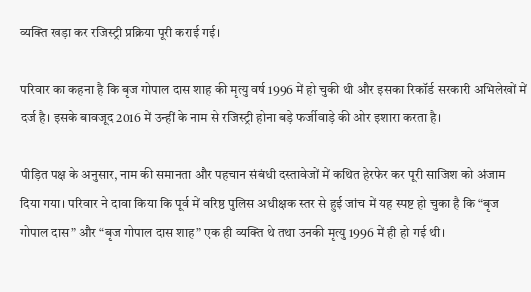व्यक्ति खड़ा कर रजिस्ट्री प्रक्रिया पूरी कराई गई।

परिवार का कहना है कि बृज गोपाल दास शाह की मृत्यु वर्ष 1996 में हो चुकी थी और इसका रिकॉर्ड सरकारी अभिलेखों में दर्ज है। इसके बावजूद 2016 में उन्हीं के नाम से रजिस्ट्री होना बड़े फर्जीवाड़े की ओर इशारा करता है।

पीड़ित पक्ष के अनुसार, नाम की समानता और पहचान संबंधी दस्तावेजों में कथित हेरफेर कर पूरी साजिश को अंजाम दिया गया। परिवार ने दावा किया कि पूर्व में वरिष्ठ पुलिस अधीक्षक स्तर से हुई जांच में यह स्पष्ट हो चुका है कि “बृज गोपाल दास” और “बृज गोपाल दास शाह” एक ही व्यक्ति थे तथा उनकी मृत्यु 1996 में ही हो गई थी।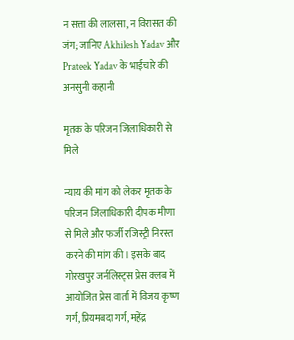न सत्ता की लालसा, न विरासत की जंग; जानिए Akhilesh Yadav और Prateek Yadav के भाईचारे की अनसुनी कहानी

मृतक के परिजन जिलाधिकारी से मिले

न्याय की मांग को लेकर मृतक के परिजन जिलाधिकारी दीपक मीणा से मिले और फर्जी रजिस्ट्री निरस्त करने की मांग की। इसके बाद गोरखपुर जर्नलिस्ट्स प्रेस क्लब में आयोजित प्रेस वार्ता में विजय कृष्ण गर्ग, प्रियमबदा गर्ग, महेंद्र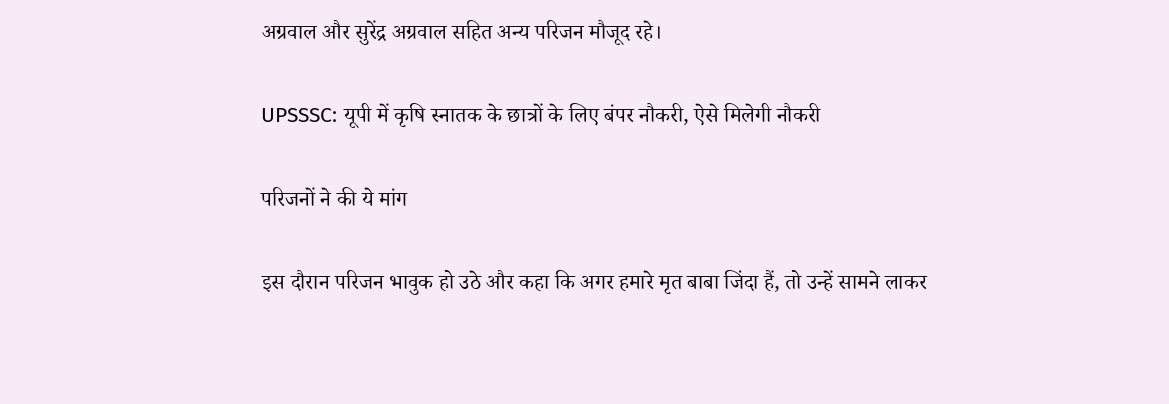अग्रवाल और सुरेंद्र अग्रवाल सहित अन्य परिजन मौजूद रहे।

UPSSSC: यूपी में कृषि स्नातक के छात्रों के लिए बंपर नौकरी, ऐसे मिलेगी नौकरी

परिजनों ने की ये मांग

इस दौरान परिजन भावुक हो उठे और कहा कि अगर हमारे मृत बाबा जिंदा हैं, तो उन्हें सामने लाकर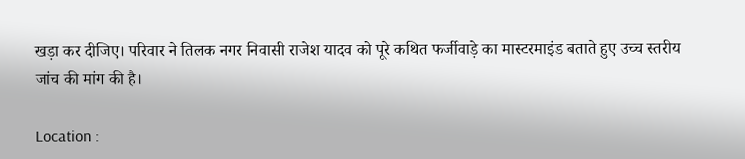खड़ा कर दीजिए। परिवार ने तिलक नगर निवासी राजेश यादव को पूरे कथित फर्जीवाड़े का मास्टरमाइंड बताते हुए उच्च स्तरीय जांच की मांग की है।

Location :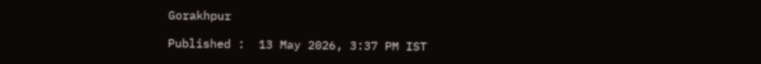Gorakhpur

Published :  13 May 2026, 3:37 PM IST